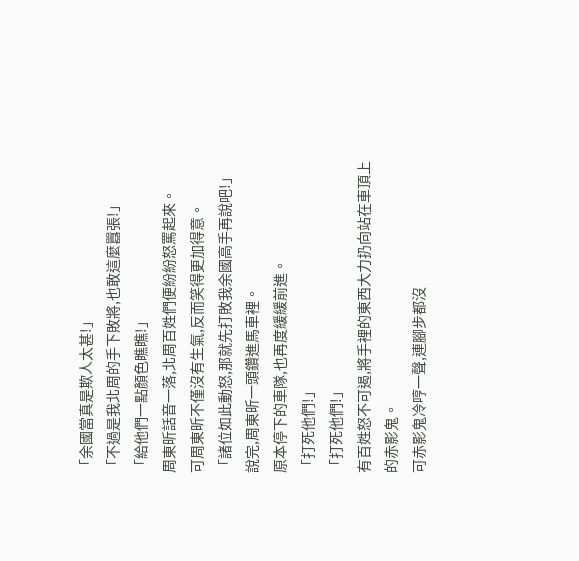「余國當真是欺人太甚!」
「不過是我北周的手下敗將,也敢這麼囂張!」
「給他們一點顏色瞧瞧!」
周東昕話音一落,北周百姓們便紛紛怒罵起來。
可周東昕不僅沒有生氣,反而笑得更加得意。
「諸位如此動怒,那就先打敗我余國高手再說吧!」
說完,周東昕一頭鑽進馬車裡。
原本停下的車隊,也再度緩緩前進。
「打死他們!」
「打死他們!」
有百姓怒不可遏,將手裡的東西大力扔向站在車頂上的赤影鬼。
可赤影鬼冷哼一聲,連腳步都沒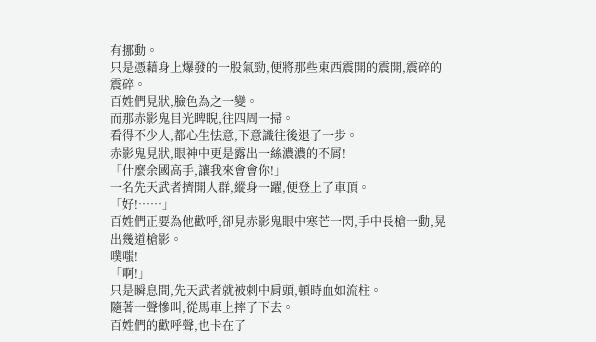有挪動。
只是憑藉身上爆發的一股氣勁,便將那些東西震開的震開,震碎的震碎。
百姓們見狀,臉色為之一變。
而那赤影鬼目光睥睨,往四周一掃。
看得不少人,都心生怯意,下意識往後退了一步。
赤影鬼見狀,眼神中更是露出一絲濃濃的不屑!
「什麼余國高手,讓我來會會你!」
一名先天武者擠開人群,縱身一躍,便登上了車頂。
「好!……」
百姓們正要為他歡呼,卻見赤影鬼眼中寒芒一閃,手中長槍一動,晃出幾道槍影。
噗嗤!
「啊!」
只是瞬息間,先天武者就被刺中肩頭,頓時血如流柱。
隨著一聲慘叫,從馬車上摔了下去。
百姓們的歡呼聲,也卡在了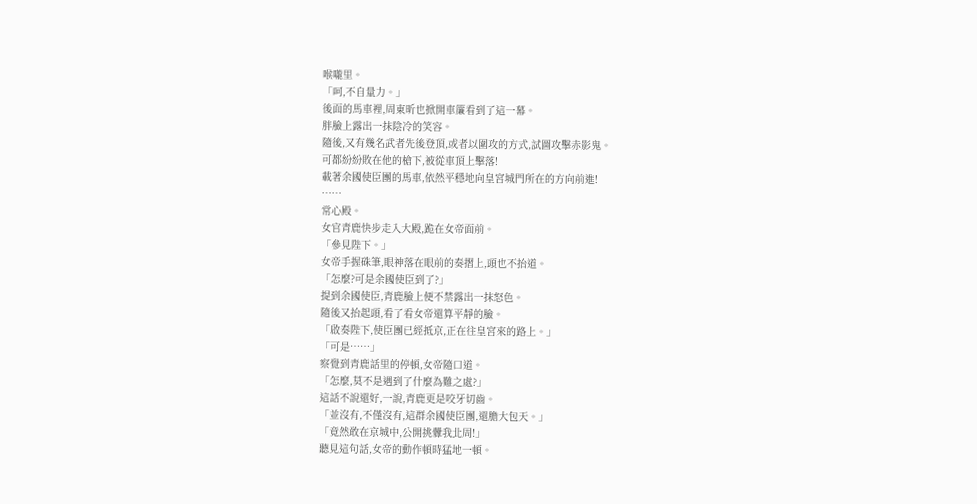喉嚨里。
「呵,不自量力。」
後面的馬車裡,周東昕也掀開車簾看到了這一幕。
胖臉上露出一抹陰冷的笑容。
隨後,又有幾名武者先後登頂,或者以圍攻的方式,試圖攻擊赤影鬼。
可都紛紛敗在他的槍下,被從車頂上擊落!
載著余國使臣團的馬車,依然平穩地向皇宮城門所在的方向前進!
……
常心殿。
女官青鹿快步走入大殿,跪在女帝面前。
「參見陛下。」
女帝手握硃筆,眼神落在眼前的奏摺上,頭也不抬道。
「怎麼?可是余國使臣到了?」
提到余國使臣,青鹿臉上便不禁露出一抹怒色。
隨後又抬起頭,看了看女帝還算平靜的臉。
「啟奏陛下,使臣團已經抵京,正在往皇宮來的路上。」
「可是……」
察覺到青鹿話里的停頓,女帝隨口道。
「怎麼,莫不是遇到了什麼為難之處?」
這話不說還好,一說,青鹿更是咬牙切齒。
「並沒有,不僅沒有,這群余國使臣團,還膽大包天。」
「竟然敢在京城中,公開挑釁我北周!」
聽見這句話,女帝的動作頓時猛地一頓。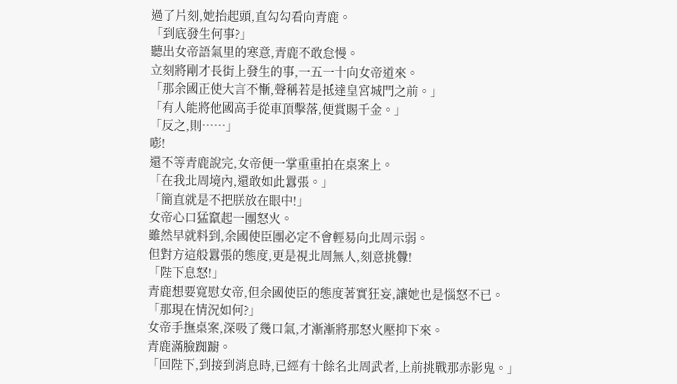過了片刻,她抬起頭,直勾勾看向青鹿。
「到底發生何事?」
聽出女帝語氣里的寒意,青鹿不敢怠慢。
立刻將剛才長街上發生的事,一五一十向女帝道來。
「那余國正使大言不慚,聲稱若是抵達皇宮城門之前。」
「有人能將他國高手從車頂擊落,便賞賜千金。」
「反之,則……」
嘭!
還不等青鹿說完,女帝便一掌重重拍在桌案上。
「在我北周境內,還敢如此囂張。」
「簡直就是不把朕放在眼中!」
女帝心口猛竄起一團怒火。
雖然早就料到,余國使臣團必定不會輕易向北周示弱。
但對方這般囂張的態度,更是視北周無人,刻意挑釁!
「陛下息怒!」
青鹿想要寬慰女帝,但余國使臣的態度著實狂妄,讓她也是惱怒不已。
「那現在情況如何?」
女帝手撫桌案,深吸了幾口氣,才漸漸將那怒火壓抑下來。
青鹿滿臉踟躕。
「回陛下,到接到消息時,已經有十餘名北周武者,上前挑戰那赤影鬼。」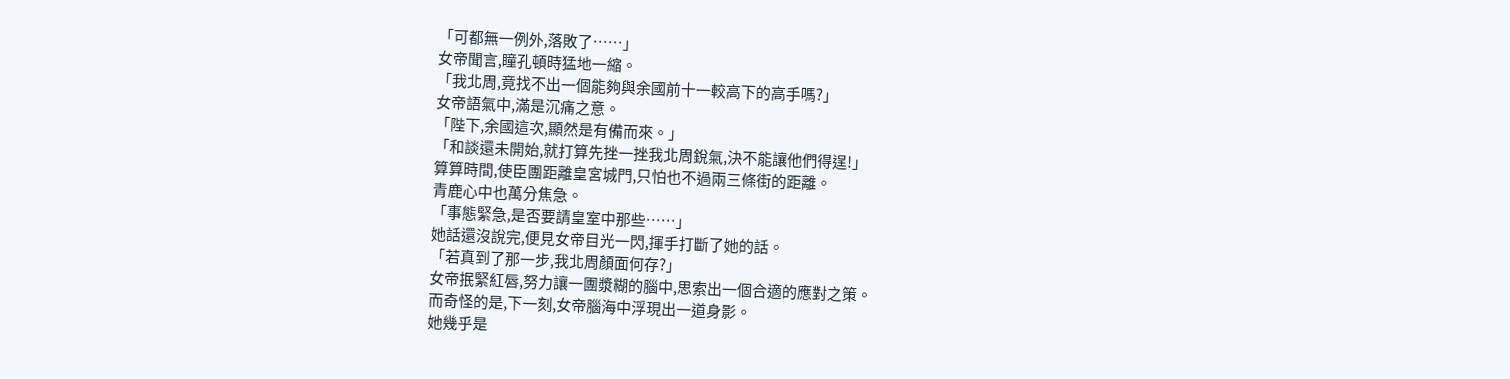「可都無一例外,落敗了……」
女帝聞言,瞳孔頓時猛地一縮。
「我北周,竟找不出一個能夠與余國前十一較高下的高手嗎?」
女帝語氣中,滿是沉痛之意。
「陛下,余國這次,顯然是有備而來。」
「和談還未開始,就打算先挫一挫我北周銳氣,決不能讓他們得逞!」
算算時間,使臣團距離皇宮城門,只怕也不過兩三條街的距離。
青鹿心中也萬分焦急。
「事態緊急,是否要請皇室中那些……」
她話還沒說完,便見女帝目光一閃,揮手打斷了她的話。
「若真到了那一步,我北周顏面何存?」
女帝抿緊紅唇,努力讓一團漿糊的腦中,思索出一個合適的應對之策。
而奇怪的是,下一刻,女帝腦海中浮現出一道身影。
她幾乎是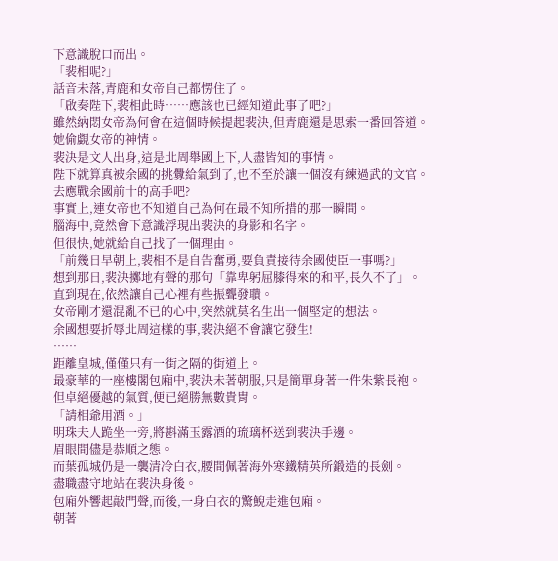下意識脫口而出。
「裴相呢?」
話音未落,青鹿和女帝自己都愣住了。
「啟奏陛下,裴相此時……應該也已經知道此事了吧?」
雖然納悶女帝為何會在這個時候提起裴決,但青鹿還是思索一番回答道。
她偷覷女帝的神情。
裴決是文人出身,這是北周舉國上下,人盡皆知的事情。
陛下就算真被余國的挑釁給氣到了,也不至於讓一個沒有練過武的文官。
去應戰余國前十的高手吧?
事實上,連女帝也不知道自己為何在最不知所措的那一瞬間。
腦海中,竟然會下意識浮現出裴決的身影和名字。
但很快,她就給自己找了一個理由。
「前幾日早朝上,裴相不是自告奮勇,要負責接待余國使臣一事嗎?」
想到那日,裴決擲地有聲的那句「靠卑躬屈膝得來的和平,長久不了」。
直到現在,依然讓自己心裡有些振聾發聵。
女帝剛才還混亂不已的心中,突然就莫名生出一個堅定的想法。
余國想要折辱北周這樣的事,裴決絕不會讓它發生!
……
距離皇城,僅僅只有一街之隔的街道上。
最豪華的一座樓閣包廂中,裴決未著朝服,只是簡單身著一件朱紫長袍。
但卓絕優越的氣質,便已絕勝無數貴胄。
「請相爺用酒。」
明珠夫人跪坐一旁,將斟滿玉露酒的琉璃杯送到裴決手邊。
眉眼間儘是恭順之態。
而葉孤城仍是一襲清冷白衣,腰間佩著海外寒鐵精英所鍛造的長劍。
盡職盡守地站在裴決身後。
包廂外響起敲門聲,而後,一身白衣的驚鯢走進包廂。
朝著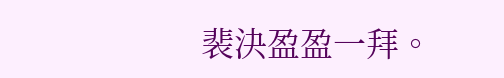裴決盈盈一拜。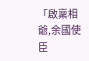「啟稟相爺,余國使臣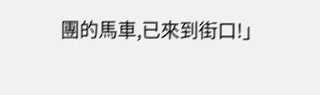團的馬車,已來到街口!」